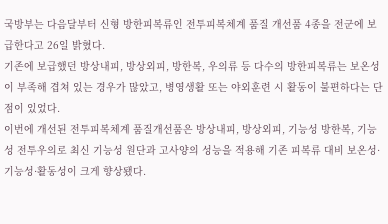국방부는 다음달부터 신형 방한피복류인 전투피복체계 품질 개선품 4종을 전군에 보급한다고 26일 밝혔다.
기존에 보급했던 방상내피, 방상외피, 방한복, 우의류 등 다수의 방한피복류는 보온성이 부족해 겹쳐 있는 경우가 많았고, 병영생활 또는 야외훈련 시 활동이 불편하다는 단점이 있었다.
이번에 개선된 전투피복체계 품질개선품은 방상내피, 방상외피, 기능성 방한복, 기능성 전투우의로 최신 기능성 원단과 고사양의 성능을 적용해 기존 피복류 대비 보온성·기능성·활동성이 크게 향상됐다.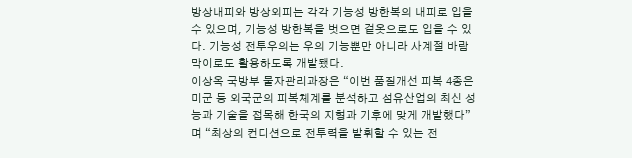방상내피와 방상외피는 각각 기능성 방한복의 내피로 입을 수 있으며, 기능성 방한복을 벗으면 겉옷으로도 입을 수 있다. 기능성 전투우의는 우의 기능뿐만 아니라 사계절 바람막이로도 활용하도록 개발됐다.
이상옥 국방부 물자관리과장은 “이번 품질개선 피복 4종은 미군 등 외국군의 피복체계를 분석하고 섬유산업의 최신 성능과 기술을 접목해 한국의 지형과 기후에 맞게 개발했다”며 “최상의 컨디션으로 전투력을 발휘할 수 있는 전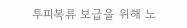투피복류 보급을 위해 노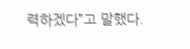력하겠다”고 말했다.